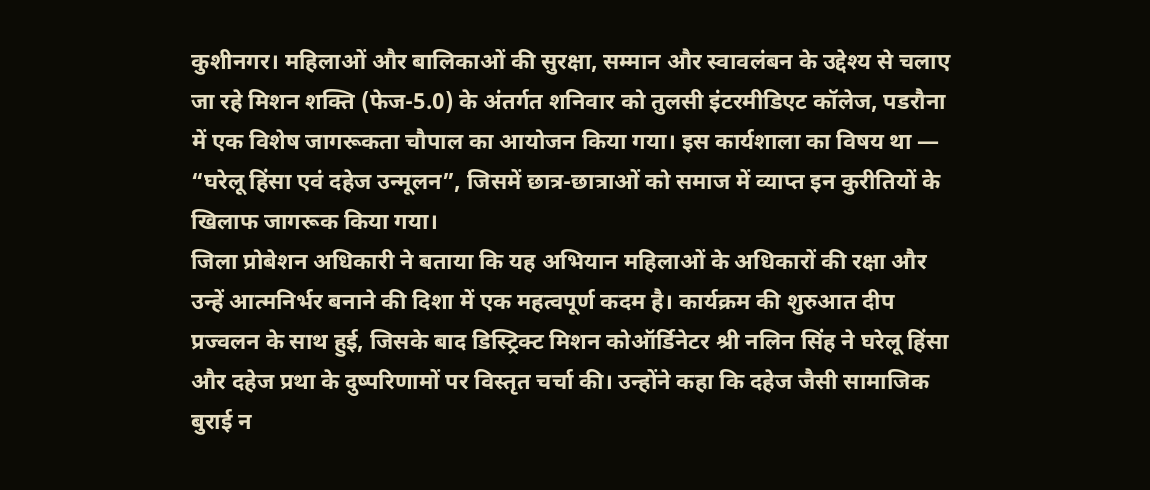कुशीनगर। महिलाओं और बालिकाओं की सुरक्षा, सम्मान और स्वावलंबन के उद्देश्य से चलाए जा रहे मिशन शक्ति (फेज-5.0) के अंतर्गत शनिवार को तुलसी इंटरमीडिएट कॉलेज, पडरौना में एक विशेष जागरूकता चौपाल का आयोजन किया गया। इस कार्यशाला का विषय था — “घरेलू हिंसा एवं दहेज उन्मूलन”, जिसमें छात्र-छात्राओं को समाज में व्याप्त इन कुरीतियों के खिलाफ जागरूक किया गया।
जिला प्रोबेशन अधिकारी ने बताया कि यह अभियान महिलाओं के अधिकारों की रक्षा और उन्हें आत्मनिर्भर बनाने की दिशा में एक महत्वपूर्ण कदम है। कार्यक्रम की शुरुआत दीप प्रज्वलन के साथ हुई, जिसके बाद डिस्ट्रिक्ट मिशन कोऑर्डिनेटर श्री नलिन सिंह ने घरेलू हिंसा और दहेज प्रथा के दुष्परिणामों पर विस्तृत चर्चा की। उन्होंने कहा कि दहेज जैसी सामाजिक बुराई न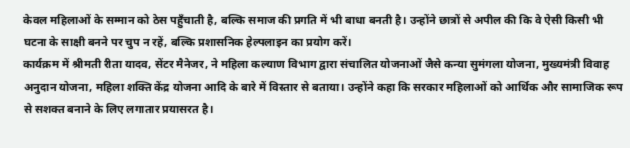केवल महिलाओं के सम्मान को ठेस पहुँचाती है, बल्कि समाज की प्रगति में भी बाधा बनती है। उन्होंने छात्रों से अपील की कि वे ऐसी किसी भी घटना के साक्षी बनने पर चुप न रहें, बल्कि प्रशासनिक हेल्पलाइन का प्रयोग करें।
कार्यक्रम में श्रीमती रीता यादव, सेंटर मैनेजर, ने महिला कल्याण विभाग द्वारा संचालित योजनाओं जैसे कन्या सुमंगला योजना, मुख्यमंत्री विवाह अनुदान योजना, महिला शक्ति केंद्र योजना आदि के बारे में विस्तार से बताया। उन्होंने कहा कि सरकार महिलाओं को आर्थिक और सामाजिक रूप से सशक्त बनाने के लिए लगातार प्रयासरत है।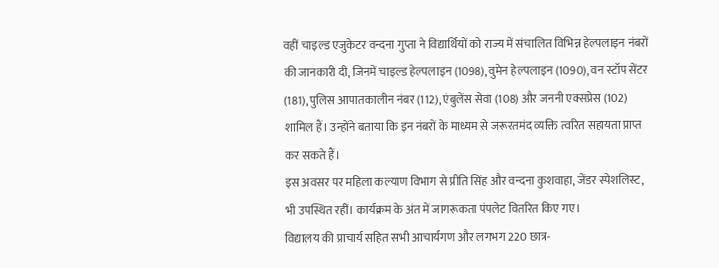वहीं चाइल्ड एजुकेटर वन्दना गुप्ता ने विद्यार्थियों को राज्य में संचालित विभिन्न हेल्पलाइन नंबरों की जानकारी दी, जिनमें चाइल्ड हेल्पलाइन (1098), वुमेन हेल्पलाइन (1090), वन स्टॉप सेंटर (181), पुलिस आपातकालीन नंबर (112), एंबुलेंस सेवा (108) और जननी एक्सप्रेस (102) शामिल हैं। उन्होंने बताया कि इन नंबरों के माध्यम से जरूरतमंद व्यक्ति त्वरित सहायता प्राप्त कर सकते हैं।
इस अवसर पर महिला कल्याण विभाग से प्रीति सिंह और वन्दना कुशवाहा, जेंडर स्पेशलिस्ट, भी उपस्थित रहीं। कार्यक्रम के अंत में जागरूकता पंपलेट वितरित किए गए।
विद्यालय की प्राचार्य सहित सभी आचार्यगण और लगभग 220 छात्र-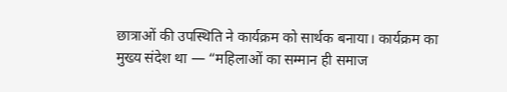छात्राओं की उपस्थिति ने कार्यक्रम को सार्थक बनाया। कार्यक्रम का मुख्य संदेश था — “महिलाओं का सम्मान ही समाज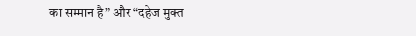का सम्मान है” और “दहेज मुक्त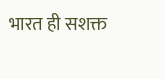भारत ही सशक्त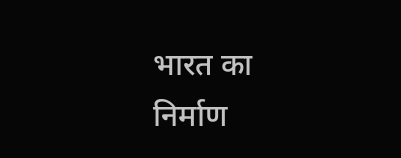भारत का निर्माण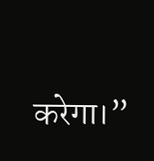करेगा।”